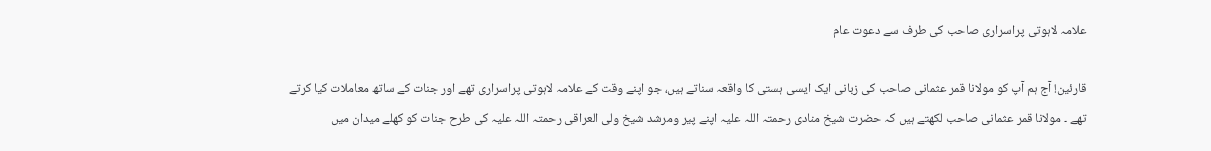علامہ لاہوتی پراسراری صاحب کی طرف سے دعوت عام

قارئین! آج ہم آپ کو مولانا قمر عثمانی صاحب کی زبانی ایک ایسی ہستی کا واقعہ سناتے ہیں، جو اپنے وقت کے علامہ لاہوتی پراسراری تھے اور جنات کے ساتھ معاملات کیا کرتے تھے ۔ مولانا قمر عثمانی صاحب لکھتے ہیں کہ حضرت شیخ منادی رحمتہ اللہ علیہ اپنے پیر ومرشد شیخ ولی العراقی رحمتہ اللہ علیہ کی طرح جنات کو کھلے میدان میں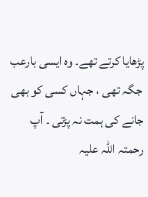پڑھایا کرتے تھے۔ وہ ایسی بارعب جگہ تھی ، جہاں کسی کو بھی جانے کی ہمت نہ پڑتی ۔ آپ رحمتہ اللہ علیہ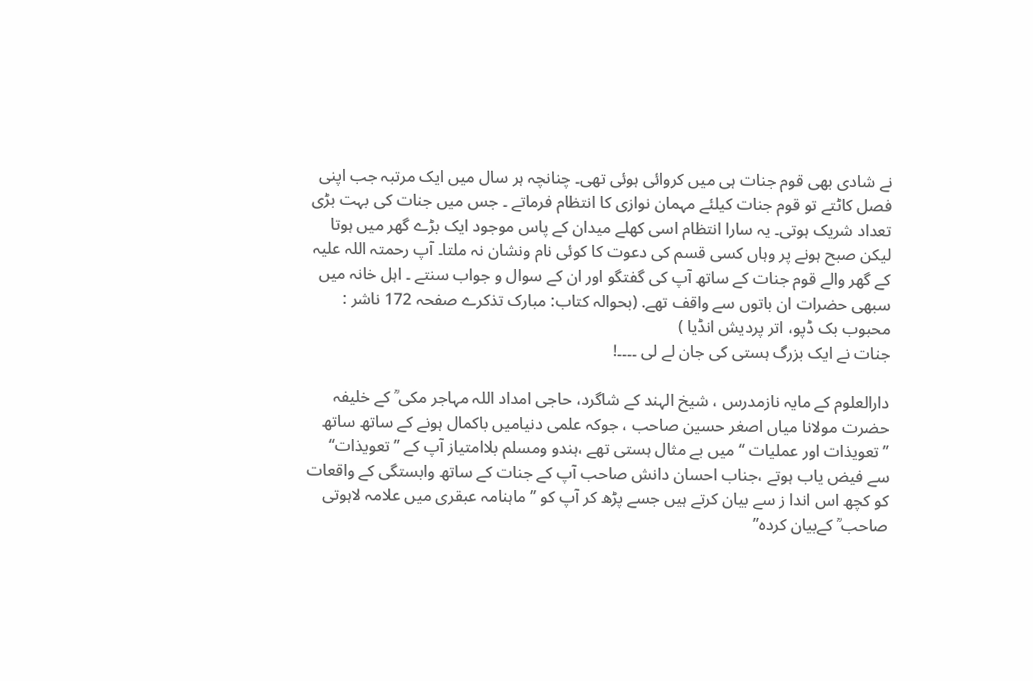نے شادی بھی قوم جنات ہی میں کروائی ہوئی تھی۔ چنانچہ ہر سال میں ایک مرتبہ جب اپنی فصل کاٹتے تو قوم جنات کیلئے مہمان نوازی کا انتظام فرماتے ۔ جس میں جنات کی بہت بڑی تعداد شریک ہوتی۔ یہ سارا انتظام اسی کھلے میدان کے پاس موجود ایک بڑے گھر میں ہوتا لیکن صبح ہونے پر وہاں کسی قسم کی دعوت کا کوئی نام ونشان نہ ملتا۔ آپ رحمتہ اللہ علیہ کے گھر والے قوم جنات کے ساتھ آپ کی گفتگو اور ان کے سوال و جواب سنتے ۔ اہل خانہ میں سبھی حضرات ان باتوں سے واقف تھے. (بحوالہ کتاب: مبارک تذکرے صفحہ 172 ناشر : محبوب بک ڈپو، اتر پردیش انڈیا )
جنات نے ایک بزرگ ہستی کی جان لے لی ۔۔۔۔!

دارالعلوم کے مایہ نازمدرس ، شیخ الہند کے شاگرد، حاجی امداد اللہ مہاجر مکی ؒ کے خلیفہ حضرت مولانا میاں اصغر حسین صاحب ، جوکہ علمی دنیامیں باکمال ہونے کے ساتھ ساتھ ’’تعویذات اور عملیات ‘‘میں بے مثال ہستی تھے ،ہندو ومسلم بلاامتیاز آپ کے ’’تعویذات‘‘ سے فیض یاب ہوتے ،جناب احسان دانش صاحب آپ کے جنات کے ساتھ وابستگی کے واقعات کو کچھ اس اندا ز سے بیان کرتے ہیں جسے پڑھ کر آپ کو ’’ماہنامہ عبقری میں علامہ لاہوتی صاحب ؒ کےبیان کردہ’’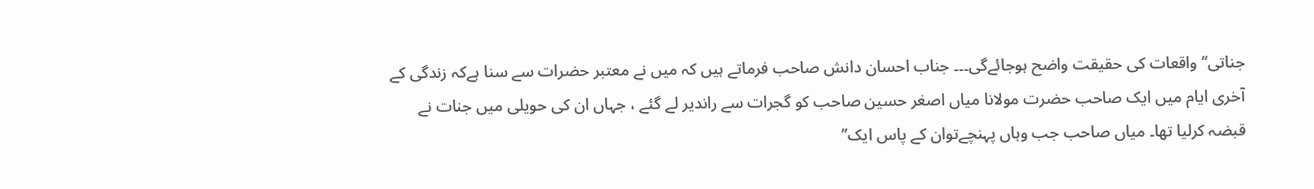جناتی‘‘ واقعات کی حقیقت واضح ہوجائےگی۔۔۔ جناب احسان دانش صاحب فرماتے ہیں کہ میں نے معتبر حضرات سے سنا ہےکہ زندگی کے آخری ایام میں ایک صاحب حضرت مولانا میاں اصغر حسین صاحب کو گجرات سے راندیر لے گئے ، جہاں ان کی حویلی میں جنات نے قبضہ کرلیا تھا۔ میاں صاحب جب وہاں پہنچےتوان کے پاس ایک’’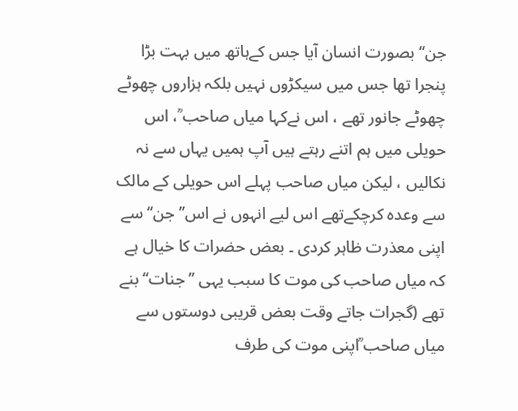جن‘‘ بصورت انسان آیا جس کےہاتھ میں بہت بڑا پنجرا تھا جس میں سیکڑوں نہیں بلکہ ہزاروں چھوٹے چھوٹے جانور تھے ، اس نےکہا میاں صاحب ؒ، اس حویلی میں ہم اتنے رہتے ہیں آپ ہمیں یہاں سے نہ نکالیں ، لیکن میاں صاحب پہلے اس حویلی کے مالک سے وعدہ کرچکےتھے اس لیے انہوں نے اس’’ جن‘‘ سے اپنی معذرت ظاہر کردی ۔ بعض حضرات کا خیال ہے کہ میاں صاحب کی موت کا سبب یہی ’’جنات‘‘ بنے تھے (گجرات جاتے وقت بعض قریبی دوستوں سے میاں صاحب ؒاپنی موت کی طرف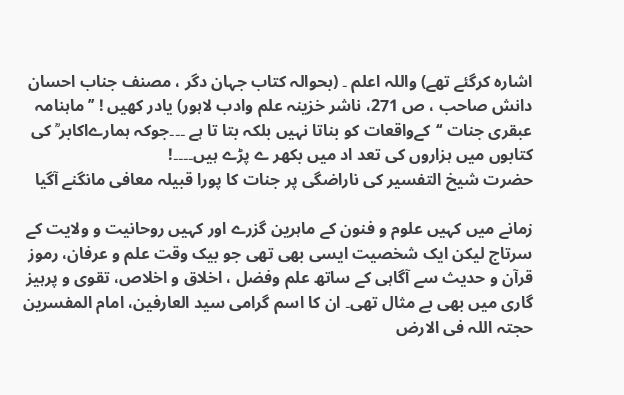اشارہ کرگئے تھے) واللہ اعلم ۔ (بحوالہ کتاب جہان دگر ، مصنف جناب احسان دانش صاحب ، ص 271، ناشر خزینہ علم وادب لاہور) یادر کھیں ! ’’ماہنامہ عبقری جنات ‘‘کےواقعات کو بناتا نہیں بلکہ بتا تا ہے ۔۔۔جوکہ ہمارےاکابر ؒ کی کتابوں میں ہزاروں کی تعد اد میں بکھر ے پڑے ہیں۔۔۔۔!
حضرت شیخ التفسیر کی ناراضگی پر جنات کا پورا قبیلہ معافی مانگنے آگیا

زمانے میں کہیں علوم و فنون کے ماہرین گزرے اور کہیں روحانیت و ولایت کے سرتاج لیکن ایک شخصیت ایسی بھی تھی جو بیک وقت علم و عرفان، رموز قرآن و حدیث سے آگاہی کے ساتھ علم وفضل ، اخلاق و اخلاص، تقوی و پرہیز گاری میں بھی بے مثال تھی۔ ان کا اسم گرامی سید العارفین، امام المفسرین حجتہ اللہ فی الارض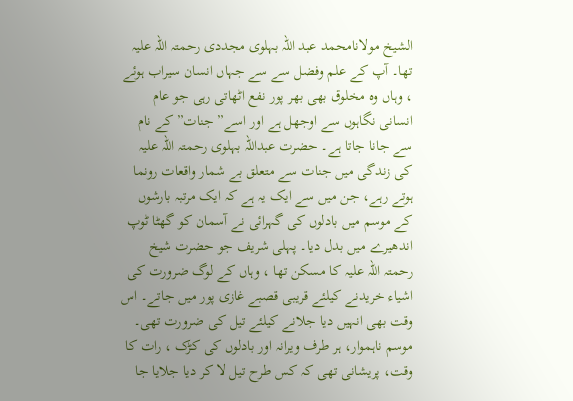الشیخ مولانامحمد عبد اللہ بہلوی مجددی رحمتہ اللہ علیہ تھا۔ آپ کے علم وفضل سے سے جہاں انسان سیراب ہوئے ، وہاں وہ مخلوق بھی بھر پور نفع اٹھاتی رہی جو عام انسانی نگاہوں سے اوجھل ہے اور اسے” جنات” کے نام سے جانا جاتا ہے۔ حضرت عبداللہ بہلوی رحمتہ اللہ علیہ کی زندگی میں جنات سے متعلق بے شمار واقعات رونما ہوتے رہے، جن میں سے ایک یہ ہے کہ ایک مرتبہ بارشوں کے موسم میں بادلوں کی گہرائی نے آسمان کو گھٹا ٹوپ اندھیرے میں بدل دیا۔ پہلی شریف جو حضرت شیخ رحمتہ اللہ علیہ کا مسکن تھا ، وہاں کے لوگ ضرورت کی اشیاء خریدنے کیلئے قریبی قصبے غازی پور میں جاتے۔ اس وقت بھی انہیں دیا جلانے کیلئے تیل کی ضرورت تھی۔ موسم ناہموار، ہر طرف ویرانہ اور بادلوں کی کڑک ، رات کا وقت، پریشانی تھی کہ کس طرح تیل لا کر دیا جلایا جا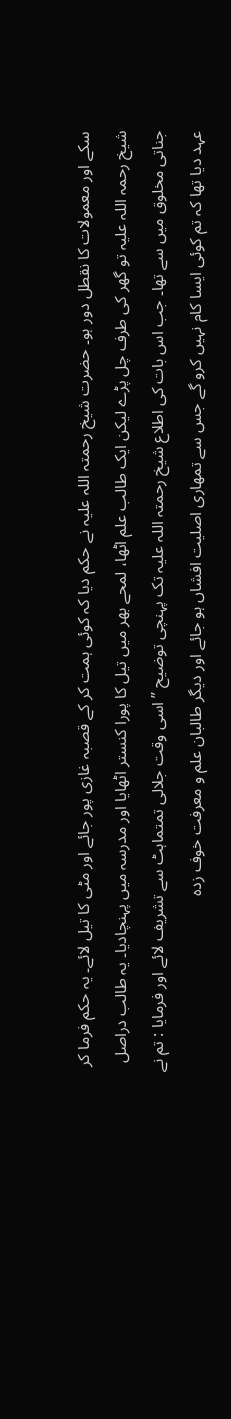سکے اور معمولات کا نقطل دور ہو۔ حضرت شیخ رحمتہ اللہ علیہ نے حکم دیا کہ کوئی ہمت کر کے قصبہ غازی پور جائے اور مٹی کا تیل لائے۔ یہ حکم فرما کر شیخ رحمہ اللہ علیہ تو گھر کی طرف چل پڑے لیکن ایک طالب علم اٹھا، لمحے بھر میں تیل کا پورا کنستر اٹھایا اور مدرسہ میں پہنچادیا۔ یہ طالب دراصل جناتی مخلوق میں سے تھا۔ جب اس بات کی اطلاع شیخ رحمتہ اللہ علیہ تک پہنچی توضیح ” اسی وقت جلالی تمتماہٹ سے تشریف لائے اور فرمایا : تم نے عہد دیا تھا کہ تم کوئی ایسا کام نہیں کرو گے جس سے تمھاری اصلیت افشاں ہو جائے اور دیگر طالبان علم و معرفت خوف زدہ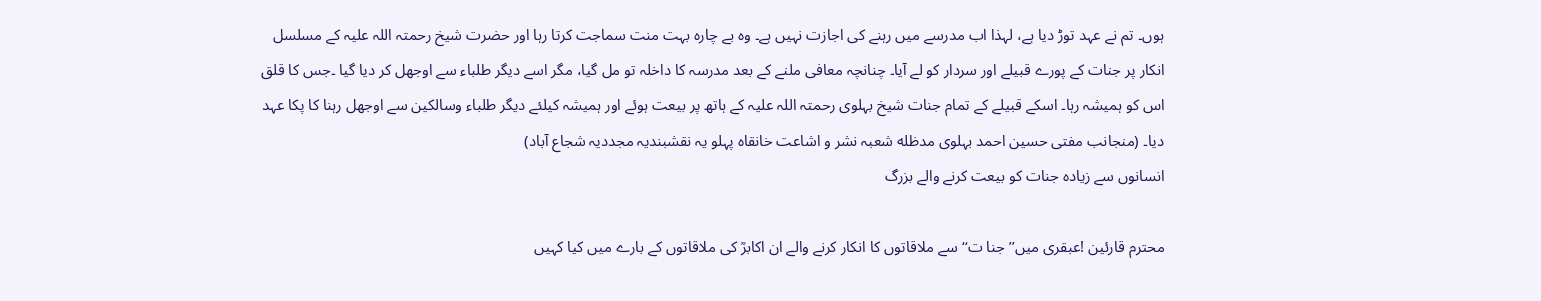ہوں۔ تم نے عہد توڑ دیا ہے، لہذا اب مدرسے میں رہنے کی اجازت نہیں ہے۔ وہ بے چارہ بہت منت سماجت کرتا رہا اور حضرت شیخ رحمتہ اللہ علیہ کے مسلسل انکار پر جنات کے پورے قبیلے اور سردار کو لے آیا۔ چنانچہ معافی ملنے کے بعد مدرسہ کا داخلہ تو مل گیا، مگر اسے دیگر طلباء سے اوجھل کر دیا گیا ۔جس کا قلق اس کو ہمیشہ رہا۔ اسکے قبیلے کے تمام جنات شیخ بہلوی رحمتہ اللہ علیہ کے ہاتھ پر بیعت ہوئے اور ہمیشہ کیلئے دیگر طلباء وسالکین سے اوجھل رہنا کا پکا عہد دیا۔ (منجانب مفتی حسین احمد بہلوی مدظله شعبہ نشر و اشاعت خانقاہ پہلو یہ نقشبندیہ مجددیہ شجاع آباد)
انسانوں سے زیادہ جنات کو بیعت کرنے والے بزرگ

محترم قارئین !عبقری میں’’ جنا ت‘‘ سے ملاقاتوں کا انکار کرنے والے ان اکابرؒ کی ملاقاتوں کے بارے میں کیا کہیں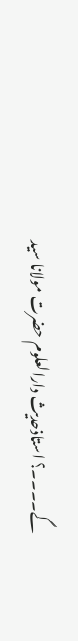گے۔۔۔۔؟ استاذحدیث دارالعلوم حضرت مولانا سید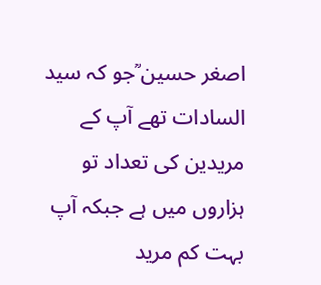اصغر حسین ؒجو کہ سید السادات تھے آپ کے مریدین کی تعداد تو ہزاروں میں ہے جبکہ آپ بہت کم مرید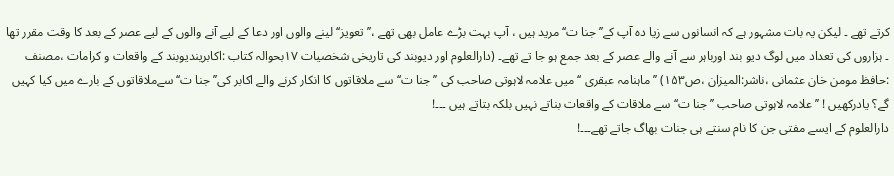کرتے تھے ۔ لیکن یہ بات مشہور ہے کہ انسانوں سے زیا دہ آپ کے’’ جنا ت‘‘ مرید ہیں ، آپ بہت بڑے عامل بھی تھے ،’’ تعویز‘‘ لینے والوں اور دعا کے لیے آنے والوں کے لیے عصر کے بعد کا وقت مقرر تھا ۔ ہزاروں کی تعداد میں لوگ دیو بند اورباہر سے آنے والے عصر کے بعد جمع ہو جا تے تھے۔ (دارالعلوم اور دیوبند کی تاریخی شخصیات ۱۷بحوالہ کتاب :اکابریندیوبند کے واقعات و کرامات ،مصنف :حافظ مومن خان عثمانی ،ناشر:المیزان ،ص۱۵۳) ’’ماہنامہ عبقری ‘‘میں علامہ لاہوتی صاحب کی ’’ جنا ت‘‘ سے ملاقاتوں کا انکار کرنے والے اکابر کی’’ جنا ت‘‘ سےملاقاتوں کے بارے میں کیا کہیں گے؟ یادرکھیں ! ’’علامہ لاہوتی صاحب ’’ جنا ت‘‘ سے ملاقات کے واقعات بناتے نہیں بلکہ بتاتے ہیں ۔۔۔!
دارالعلوم کے ایسے مفتی جن کا نام سنتے ہی جنات بھاگ جاتے تھے۔۔۔!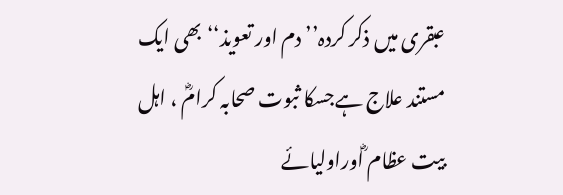عبقری میں ذکر کردہ’’ دم اور تعویذ‘‘بھی ایک مستند علاج ہےجسکا ثبوت صحابہ کرامؓ ، اہل بیت عظام ؓاوراولیائے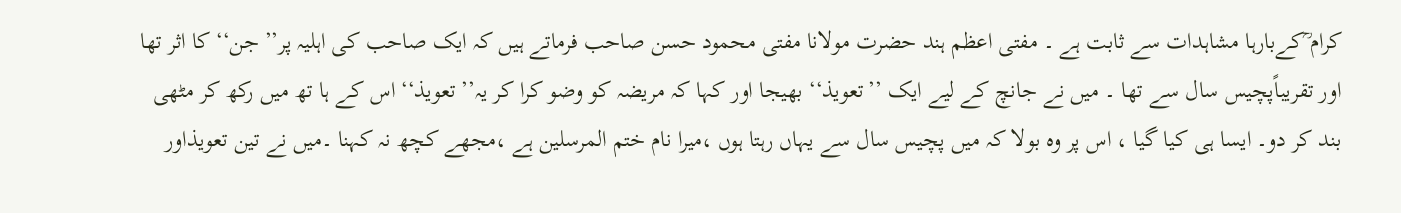کرام ؒکےبارہا مشاہدات سے ثابت ہے ۔ مفتی اعظم ہند حضرت مولانا مفتی محمود حسن صاحب فرماتے ہیں کہ ایک صاحب کی اہلیہ پر’’ جن‘‘ کا اثر تھا اور تقریباًپچیس سال سے تھا ۔ میں نے جانچ کے لیے ایک ’’تعویذ‘‘ بھیجا اور کہا کہ مریضہ کو وضو کرا کر یہ’’ تعویذ‘‘ اس کے ہا تھ میں رکھ کر مٹھی بند کر دو۔ ایسا ہی کیا گیا ، اس پر وہ بولا کہ میں پچیس سال سے یہاں رہتا ہوں ،میرا نام ختم المرسلین ہے ،مجھے کچھ نہ کہنا ۔میں نے تین تعویذاور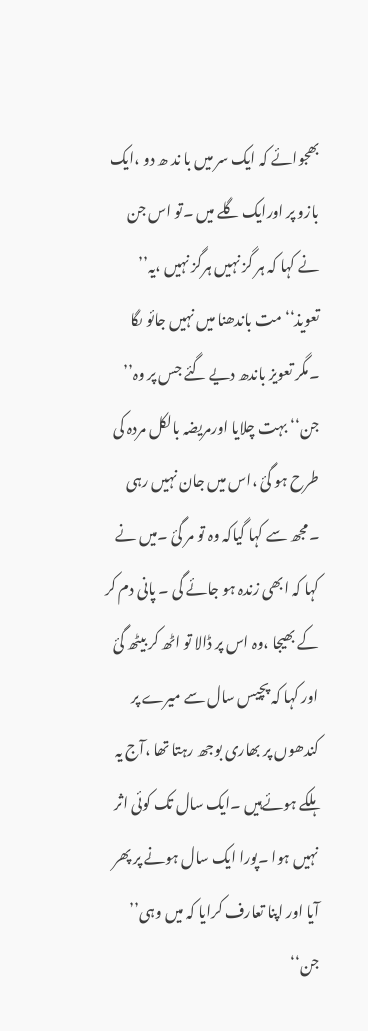بھجوائے کہ ایک سر میں با ند ھ دو ،ایک بازو پر اورایک گلے میں ۔تو اس جن نے کہا کہ ہر گز نہیں ہرگز نہیں ،یہ’’ تعویذ‘‘ مت باندھنا میں نہیں جائو ںگا ۔مگر تعویز باندھ دیے گئے جس پر وہ’’ جن‘‘ بہت چلایا اورمریضہ بالکل مردہ کی طرح ہو گئ ،اس میں جان نہیں رہی ۔مجھ سے کہا گیاکہ وہ تو مر گئ ۔میں نے کہا کہ ابھی زندہ ہو جائے گی ۔ پانی دم کر کے بھیجا ،وہ اس پر ڈالا تو اٹھ کر بیٹھ گئ اور کہا کہ پچیس سال سے میرے پر کندھوں پر بھاری بوجھ رہتا تھا ،آج یہ ہلکے ہوئےہیں ۔ایک سال تک کوئی اثر نہیں ہوا ۔پورا ایک سال ہونے پر پھر آیا اور اپنا تعارف کرایا کہ میں وہی’’ جن‘‘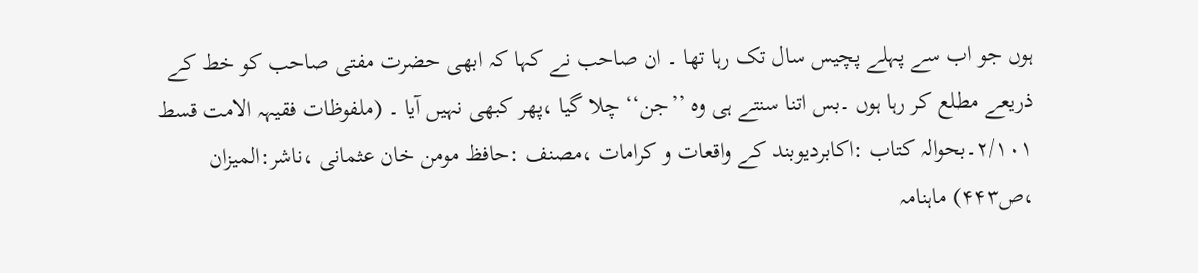ہوں جو اب سے پہلے پچیس سال تک رہا تھا ۔ ان صاحب نے کہا کہ ابھی حضرت مفتی صاحب کو خط کے ذریعے مطلع کر رہا ہوں ۔بس اتنا سنتے ہی وہ ’’جن‘‘ چلا گیا ،پھر کبھی نہیں آیا ۔ (ملفوظات فقیہہ الامت قسط ۲/۱۰۱۔بحوالہ کتاب :اکابردیوبند کے واقعات و کرامات ،مصنف :حافظ مومن خان عثمانی ،ناشر:المیزان ،ص۴۴۳) ماہنامہ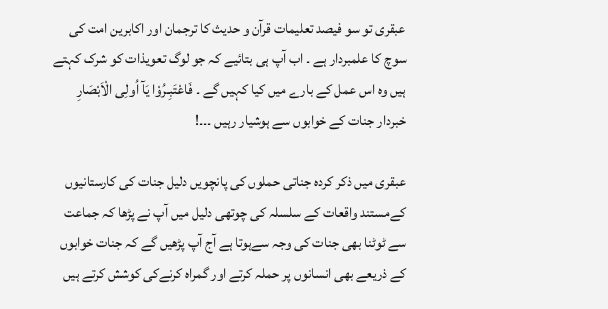عبقری تو سو فیصد تعلیمات قرآن و حدیث کا ترجمان اور اکابرین امت کی سوچ کا علمبردار ہے ۔ اب آپ ہی بتائیے کہ جو لوگ تعویذات کو شرک کہتے ہیں وہ اس عمل کے بارے میں کیا کہیں گے ۔ فَاعْتَبِـرُوْا يَآ اُولِى الْاَبْصَارِ
خبردار جنات کے خوابوں سے ہوشیار رہیں ۔۔۔!

عبقری میں ذکر کردہ جناتی حملوں کی پانچویں دلیل جنات کی کارستانیوں کےمستند واقعات کے سلسلہ کی چوتھی دلیل میں آپ نے پڑھا کہ جماعت سے ٹوٹنا بھی جنات کی وجہ سےہوتا ہے آج آپ پڑھیں گے کہ جنات خوابوں کے ذریعے بھی انسانوں پر حملہ کرتے اور گمراہ کرنےکی کوشش کرتے ہیں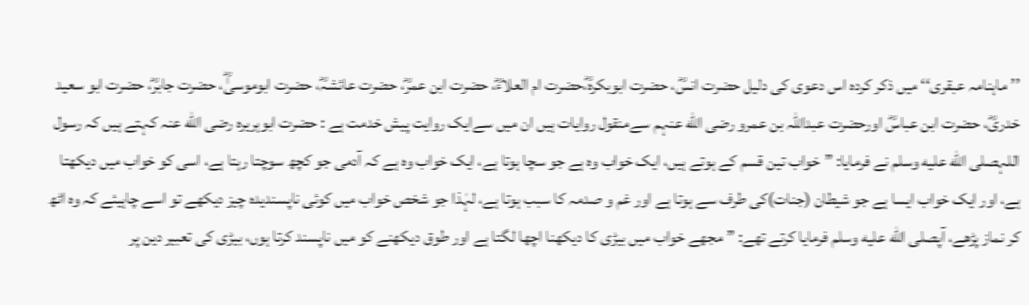’’ماہنامہ عبقری‘‘ میں ذکر کردہ اس دعوی کی دلیل حضرت انسؓ، حضرت ابوبکرہؓ،حضرت ام العلاءؓ، حضرت ابن عمرؓ، حضرت عائشہؓ، حضرت ابوموسیٰؓ، حضرت جابرؓ، حضرت ابو سعید خدریؓ، حضرت ابن عباسؓ اورحضرت عبداللہ بن عمرو رضی الله عنہم سےمنقول روایات ہیں ان میں سےایک روایت پیش خدمت ہے : حضرت ابوہریرہ رضی الله عنہ کہتے ہیں کہ رسول اللہصلى الله عليه وسلم نے فرمایا: ”خواب تین قسم کے ہوتے ہیں، ایک خواب وہ ہے جو سچا ہوتا ہے، ایک خواب وہ ہے کہ آدمی جو کچھ سوچتا رہتا ہے، اسی کو خواب میں دیکھتا ہے، اور ایک خواب ایسا ہے جو شیطان (جنات)کی طرف سے ہوتا ہے اور غم و صدمہ کا سبب ہوتا ہے، لہٰذا جو شخص خواب میں کوئی ناپسندیدہ چیز دیکھے تو اسے چاہیئے کہ وہ اٹھ کر نماز پڑھے، آپصلى الله عليه وسلم فرمایا کرتے تھے: ”مجھے خواب میں بیڑی کا دیکھنا اچھا لگتا ہے اور طوق دیکھنے کو میں ناپسند کرتا ہوں، بیڑی کی تعبیر دین پر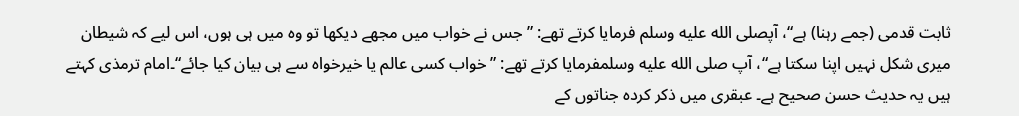ثابت قدمی (جمے رہنا) ہے“، آپصلى الله عليه وسلم فرمایا کرتے تھے: ”جس نے خواب میں مجھے دیکھا تو وہ میں ہی ہوں، اس لیے کہ شیطان میری شکل نہیں اپنا سکتا ہے“، آپ صلى الله عليه وسلمفرمایا کرتے تھے: ”خواب کسی عالم یا خیرخواہ سے ہی بیان کیا جائے“۔امام ترمذی کہتے ہیں یہ حدیث حسن صحیح ہے۔ عبقری میں ذکر کردہ جناتوں کے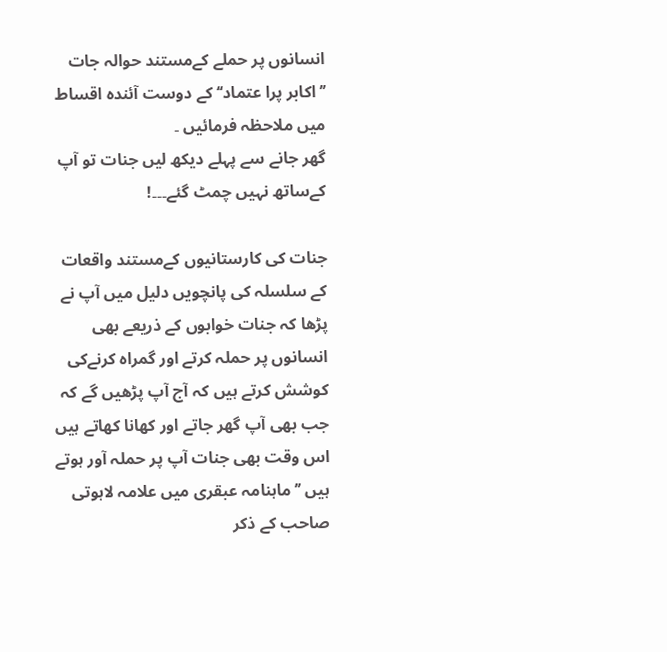انسانوں پر حملے کےمستند حوالہ جات ’’اکابر پرا عتماد‘‘ کے دوست آئندہ اقساط میں ملاحظہ فرمائیں ۔
گھر جانے سے پہلے دیکھ لیں جنات تو آپ کےساتھ نہیں چمٹ گئے۔۔۔!

جنات کی کارستانیوں کےمستند واقعات کے سلسلہ کی پانچویں دلیل میں آپ نے پڑھا کہ جنات خوابوں کے ذریعے بھی انسانوں پر حملہ کرتے اور گمراہ کرنےکی کوشش کرتے ہیں کہ آج آپ پڑھیں گے کہ جب بھی آپ گھر جاتے اور کھانا کھاتے ہیں اس وقت بھی جنات آپ پر حملہ آور ہوتے ہیں ’’ماہنامہ عبقری میں علامہ لاہوتی صاحب کے ذکر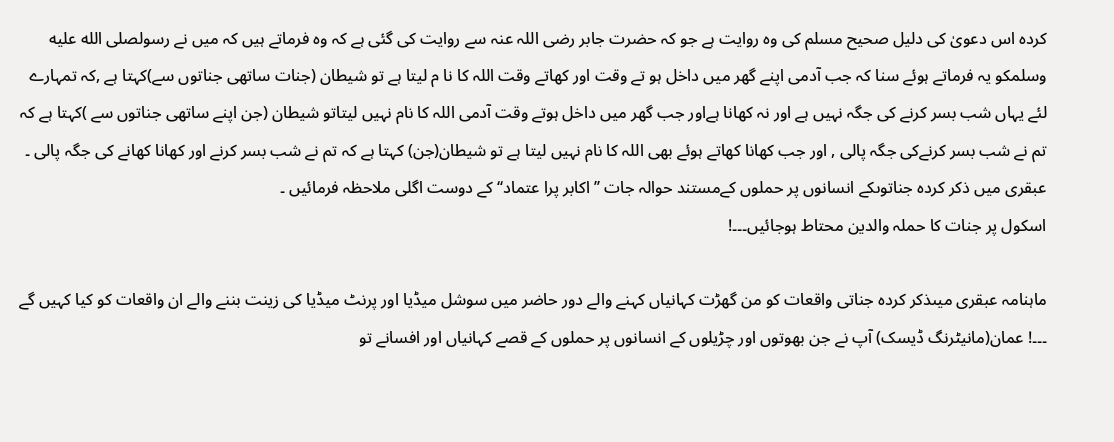کردہ اس دعویٰ کی دلیل صحیح مسلم کی وہ روایت ہے جو کہ حضرت جابر رضی اللہ عنہ سے روایت کی گئی ہے کہ وہ فرماتے ہیں کہ میں نے رسولصلى الله عليه وسلمکو یہ فرماتے ہوئے سنا کہ جب آدمی اپنے گھر میں داخل ہو تے وقت اور کھاتے وقت اللہ کا نا م لیتا ہے تو شیطان (جنات ساتھی جناتوں سے)کہتا ہے ,کہ تمہارے لئے یہاں شب بسر کرنے کی جگہ نہیں ہے اور نہ کھانا ہےاور جب گھر میں داخل ہوتے وقت آدمی اللہ کا نام نہیں لیتاتو شیطان (جن اپنے ساتھی جناتوں سے )کہتا ہے کہ تم نے شب بسر کرنےکی جگہ پالی , اور جب کھانا کھاتے ہوئے بھی اللہ کا نام نہیں لیتا ہے تو شیطان(جن) کہتا ہے کہ تم نے شب بسر کرنے اور کھانا کھانے کی جگہ پالی ۔ عبقری میں ذکر کردہ جناتوںکے انسانوں پر حملوں کےمستند حوالہ جات ’’اکابر پرا عتماد‘‘ کے دوست اگلی ملاحظہ فرمائیں ۔
اسکول پر جنات کا حملہ والدین محتاط ہوجائیں۔۔۔!

ماہنامہ عبقری میںذکر کردہ جناتی واقعات کو من گھڑت کہانیاں کہنے والے دور حاضر میں سوشل میڈیا اور پرنٹ میڈیا کی زینت بننے والے ان واقعات کو کیا کہیں گے ۔۔۔! عمان(مانیٹرنگ ڈیسک) آپ نے جن بھوتوں اور چڑیلوں کے انسانوں پر حملوں کے قصے کہانیاں اور افسانے تو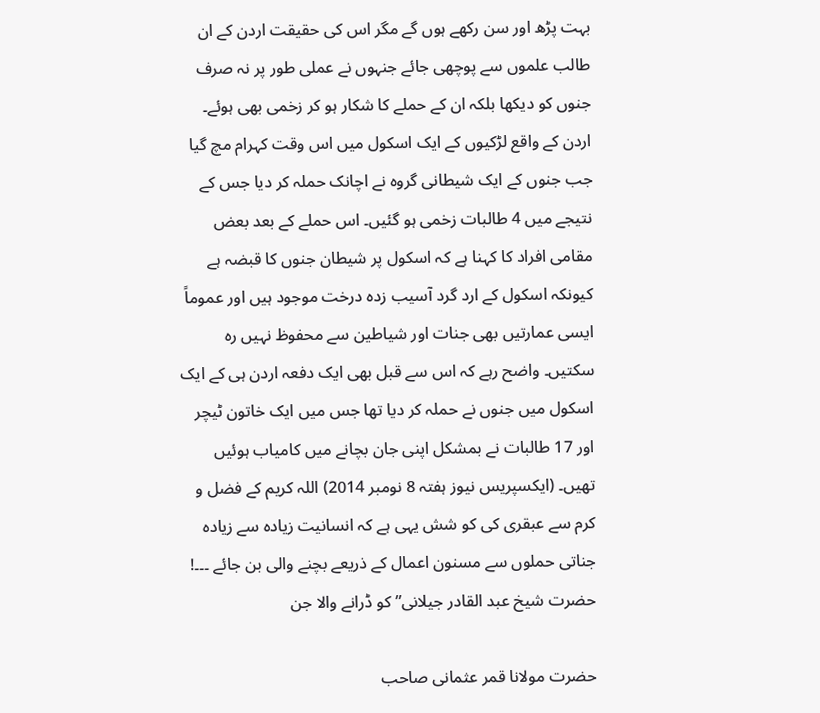بہت پڑھ اور سن رکھے ہوں گے مگر اس کی حقیقت اردن کے ان طالب علموں سے پوچھی جائے جنہوں نے عملی طور پر نہ صرف جنوں کو دیکھا بلکہ ان کے حملے کا شکار ہو کر زخمی بھی ہوئے۔ اردن کے واقع لڑکیوں کے ایک اسکول میں اس وقت کہرام مچ گیا جب جنوں کے ایک شیطانی گروہ نے اچانک حملہ کر دیا جس کے نتیجے میں 4 طالبات زخمی ہو گئیں۔ اس حملے کے بعد بعض مقامی افراد کا کہنا ہے کہ اسکول پر شیطان جنوں کا قبضہ ہے کیونکہ اسکول کے ارد گرد آسیب زدہ درخت موجود ہیں اور عموماً ایسی عمارتیں بھی جنات اور شیاطین سے محفوظ نہیں رہ سکتیں۔ واضح رہے کہ اس سے قبل بھی ایک دفعہ اردن ہی کے ایک اسکول میں جنوں نے حملہ کر دیا تھا جس میں ایک خاتون ٹیچر اور 17 طالبات نے بمشکل اپنی جان بچانے میں کامیاب ہوئیں تھیں۔ (ایکسپریس نیوز ہفتہ 8 نومبر 2014) اللہ کریم کے فضل و کرم سے عبقری کی کو شش یہی ہے کہ انسانیت زیادہ سے زیادہ جناتی حملوں سے مسنون اعمال کے ذریعے بچنے والی بن جائے ۔۔۔!
حضرت شیخ عبد القادر جیلانی” کو ڈرانے والا جن

حضرت مولانا قمر عثمانی صاحب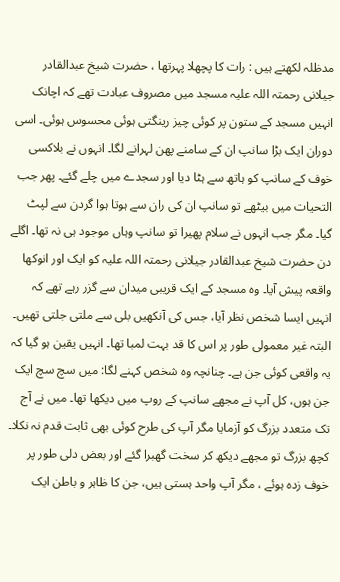مدظلہ لکھتے ہیں : رات کا پچھلا پہرتھا ، حضرت شیخ عبدالقادر جیلانی رحمتہ اللہ علیہ مسجد میں مصروف عبادت تھے کہ اچانک انہیں مسجد کے ستون پر کوئی چیز رینگتی ہوئی محسوس ہوئی۔ اسی دوران ایک بڑا سانپ ان کے سامنے پھن لہرانے لگا۔ انہوں نے بلاکسی خوف کے سانپ کو ہاتھ سے ہٹا دیا اور سجدے میں چلے گئے۔ پھر جب التحیات میں بیٹھے تو سانپ ان کی ران سے ہوتا ہوا گردن سے لپٹ گیا۔ مگر جب انہوں نے سلام پھیرا تو سانپ وہاں موجود ہی نہ تھا۔ اگلے دن حضرت شیخ عبدالقادر جیلانی رحمتہ اللہ علیہ کو ایک اور انوکھا واقعہ پیش آیا۔ وہ مسجد کے ایک قریبی میدان سے گزر رہے تھے کہ انہیں ایسا شخص نظر آیا، جس کی آنکھیں بلی سے ملتی جلتی تھیں۔ البتہ غیر معمولی طور پر اس کا قد بہت لمبا تھا۔ انہیں یقین ہو گیا کہ یہ واقعی کوئی جن ہے۔ چنانچہ وہ شخص کہنے لگا: میں سچ سچ ایک جن ہوں، کل آپ نے مجھے سانپ کے روپ میں دیکھا تھا۔ میں نے آج تک متعدد بزرگ کو آزمایا مگر آپ کی طرح کوئی بھی ثابت قدم نہ نکلا۔ کچھ بزرگ تو مجھے دیکھ کر سخت گھبرا گئے اور بعض دلی طور پر خوف زدہ ہوئے ، مگر آپ واحد ہستی ہیں، جن کا ظاہر و باطن ایک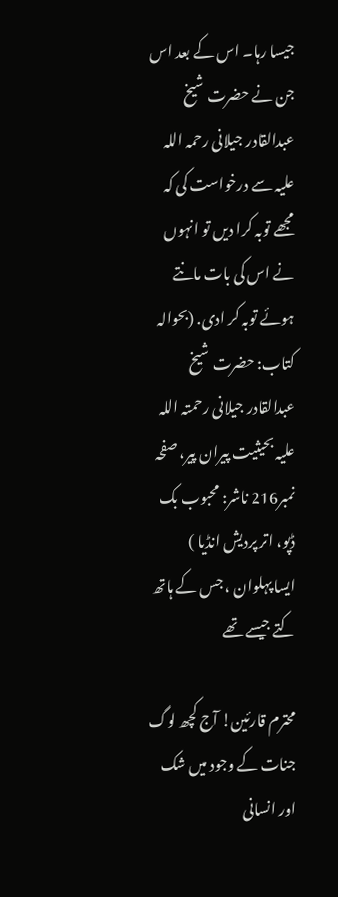جیسا رہا۔ اس کے بعد اس جن نے حضرت شیخ عبدالقادر جیلانی رحمہ اللہ علیہ سے درخواست کی کہ مجھے توبہ کرا دیں تو انہوں نے اس کی بات مانتے ہوئے توبہ کر ادی. (بحوالہ کتاب: حضرت شیخ عبدالقادر جیلانی رحمتہ اللہ علیہ بحیثیت پیران پیر، صفحہ نمبر216 ناشر: محبوب بک ڈپو، اتر پردیش انڈیا )
ایسا پہلوان ، جس کے ہاتھ کتے جیسے تھے

محترم قارئین! آج کچھ لوگ جنات کے وجود میں شک اور انسانی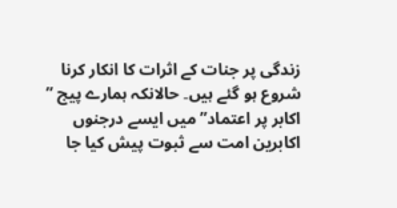زندگی پر جنات کے اثرات کا انکار کرنا شروع ہو گئے ہیں۔ حالانکہ ہمارے پیج ” اکابر پر اعتماد” میں ایسے درجنوں اکابرین امت سے ثبوت پیش کیا جا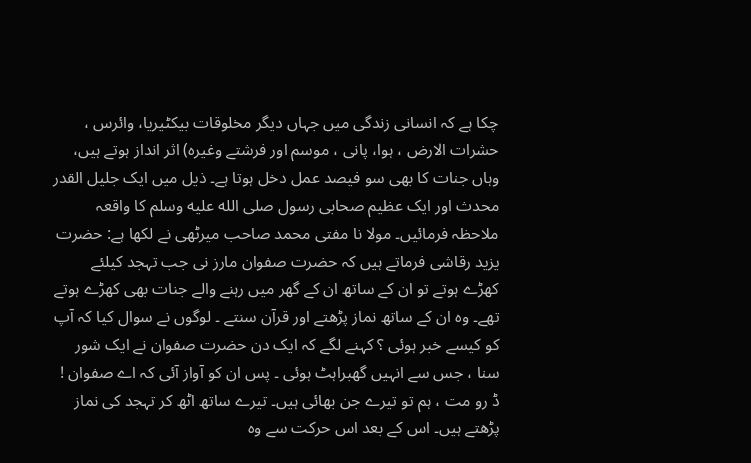چکا ہے کہ انسانی زندگی میں جہاں دیگر مخلوقات بیکٹیریا، وائرس ، حشرات الارض ، ہوا، پانی ، موسم اور فرشتے وغیرہ) اثر انداز ہوتے ہیں، وہاں جنات کا بھی سو فیصد عمل دخل ہوتا ہے۔ ذیل میں ایک جلیل القدر محدث اور ایک عظیم صحابی رسول صلى الله عليه وسلم کا واقعہ ملاحظہ فرمائیں۔ مولا نا مفتی محمد صاحب میرٹھی نے لکھا ہے: حضرت یزید رقاشی فرماتے ہیں کہ حضرت صفوان مارز نی جب تہجد کیلئے کھڑے ہوتے تو ان کے ساتھ ان کے گھر میں رہنے والے جنات بھی کھڑے ہوتے تھے۔ وہ ان کے ساتھ نماز پڑھتے اور قرآن سنتے ۔ لوگوں نے سوال کیا کہ آپ کو کیسے خبر ہوئی ؟ کہنے لگے کہ ایک دن حضرت صفوان نے ایک شور سنا ، جس سے انہیں گھبراہٹ ہوئی ۔ پس ان کو آواز آئی کہ اے صفوان ! ڈ رو مت ، ہم تو تیرے جن بھائی ہیں۔ تیرے ساتھ اٹھ کر تہجد کی نماز پڑھتے ہیں۔ اس کے بعد اس حرکت سے وہ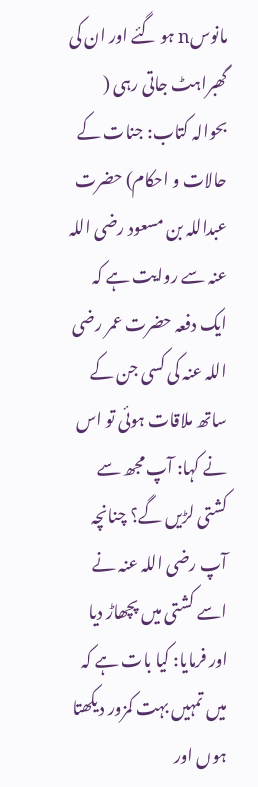مانوسn ہو گئے اور ان کی گھبراہٹ جاتی رہی ( بحوالہ کتاب: جنات کے حالات و احکام) حضرت عبداللہ بن مسعود رضی اللہ عنہ سے روایت ہے کہ ایک دفعہ حضرت عمر رضی اللہ عنہ کی کسی جن کے ساتھ ملاقات ہوئی تو اس نے کہا: آپ مجھ سے کشتی لڑیں گے؟ چنانچہ آپ رضی اللہ عنہ نے اسے کشتی میں پچھاڑ دیا اور فرمایا: کیا بات ہے کہ میں تمہیں بہت کمزور دیکھتا ہوں اور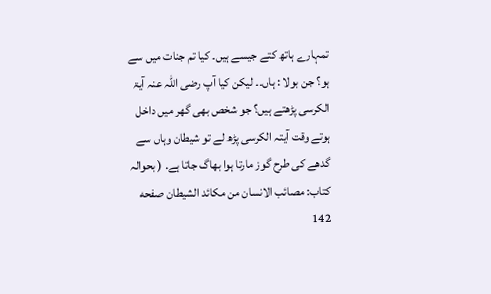تمہارے ہاتھ کتے جیسے ہیں۔ کیا تم جنات میں سے ہو؟ جن بولا : ہاں۔۔ لیکن کیا آپ رضی اللہ عنہ آیۃ الکرسی پڑھتے ہیں؟ جو شخص بھی گھر میں داخل ہوتے وقت آیتہ الکرسی پڑھ لے تو شیطان وہاں سے گدھے کی طرح گوز مارتا ہوا بھاگ جاتا ہے. ( بحوالہ کتاب: مصائب الانسان من مكائد الشيطان صفحه 142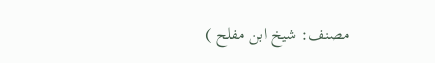مصنف: شیخ ابن مفلح )